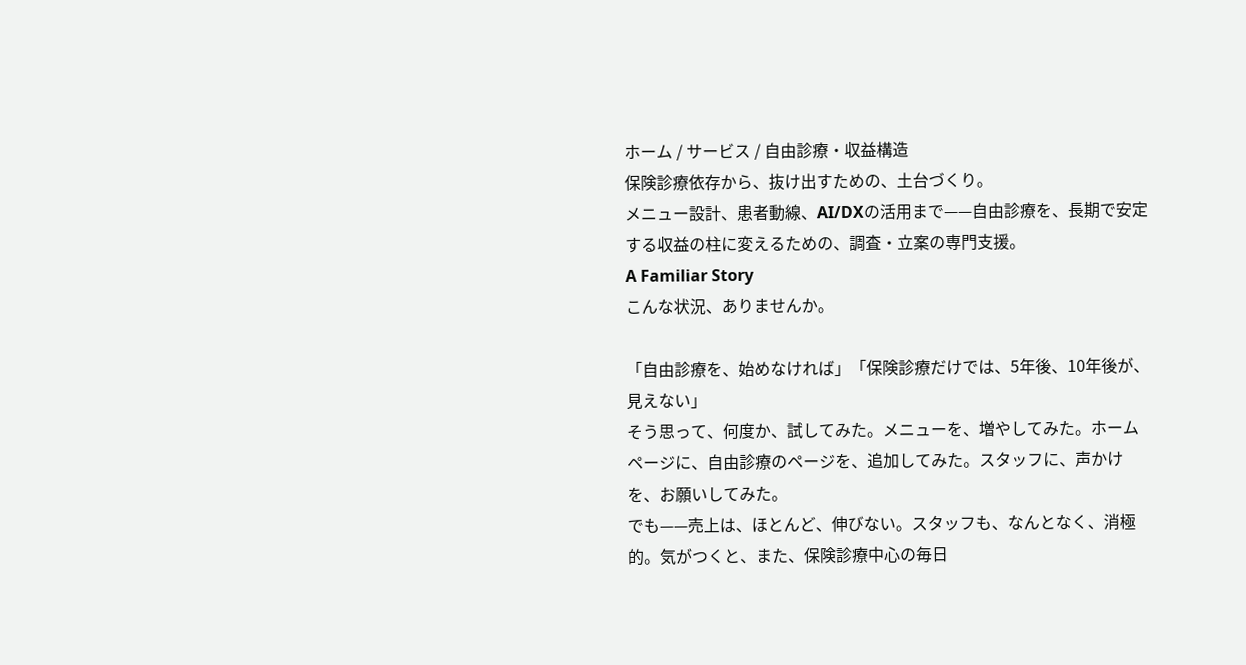ホーム / サービス / 自由診療・収益構造
保険診療依存から、抜け出すための、土台づくり。
メニュー設計、患者動線、AI/DXの活用まで——自由診療を、長期で安定する収益の柱に変えるための、調査・立案の専門支援。
A Familiar Story
こんな状況、ありませんか。

「自由診療を、始めなければ」「保険診療だけでは、5年後、10年後が、見えない」
そう思って、何度か、試してみた。メニューを、増やしてみた。ホームページに、自由診療のページを、追加してみた。スタッフに、声かけを、お願いしてみた。
でも——売上は、ほとんど、伸びない。スタッフも、なんとなく、消極的。気がつくと、また、保険診療中心の毎日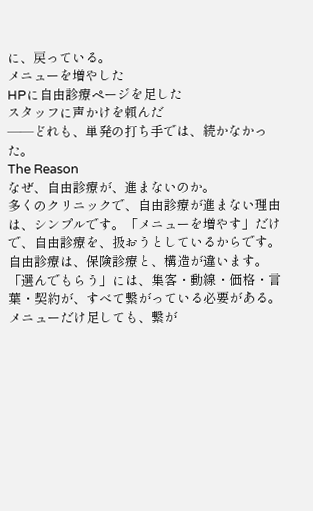に、戻っている。
メニューを増やした
HPに自由診療ページを足した
スタッフに声かけを頼んだ
——どれも、単発の打ち手では、続かなかった。
The Reason
なぜ、自由診療が、進まないのか。
多くのクリニックで、自由診療が進まない理由は、シンプルです。「メニューを増やす」だけで、自由診療を、扱おうとしているからです。自由診療は、保険診療と、構造が違います。
「選んでもらう」には、集客・動線・価格・言葉・契約が、すべて繋がっている必要がある。メニューだけ足しても、繋が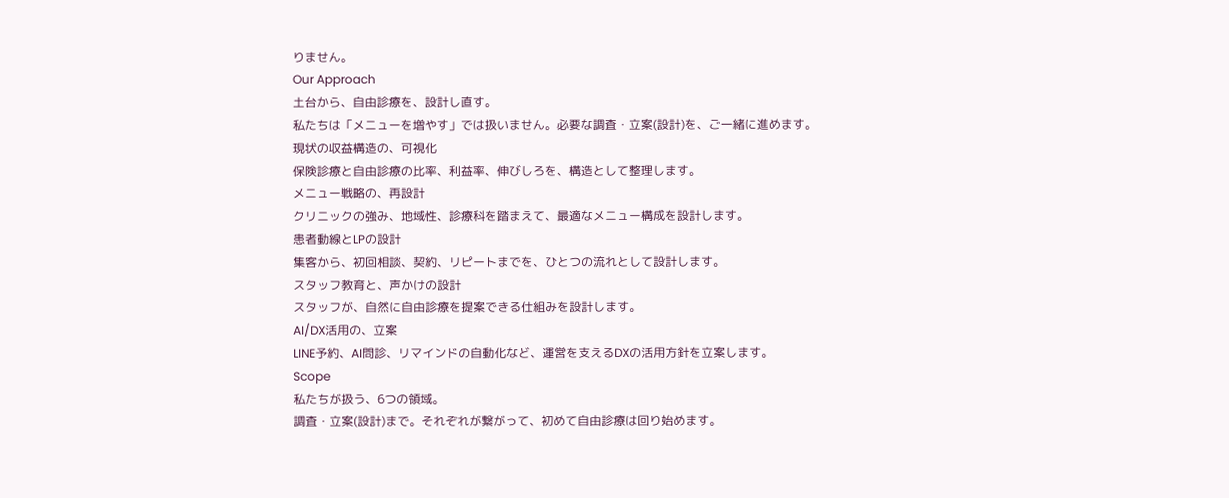りません。
Our Approach
土台から、自由診療を、設計し直す。
私たちは「メニューを増やす」では扱いません。必要な調査・立案(設計)を、ご一緒に進めます。
現状の収益構造の、可視化
保険診療と自由診療の比率、利益率、伸びしろを、構造として整理します。
メニュー戦略の、再設計
クリニックの強み、地域性、診療科を踏まえて、最適なメニュー構成を設計します。
患者動線とLPの設計
集客から、初回相談、契約、リピートまでを、ひとつの流れとして設計します。
スタッフ教育と、声かけの設計
スタッフが、自然に自由診療を提案できる仕組みを設計します。
AI/DX活用の、立案
LINE予約、AI問診、リマインドの自動化など、運営を支えるDXの活用方針を立案します。
Scope
私たちが扱う、6つの領域。
調査・立案(設計)まで。それぞれが繋がって、初めて自由診療は回り始めます。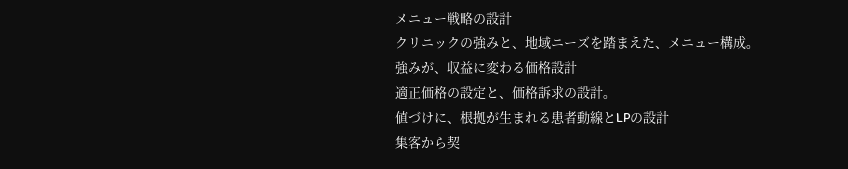メニュー戦略の設計
クリニックの強みと、地域ニーズを踏まえた、メニュー構成。
強みが、収益に変わる価格設計
適正価格の設定と、価格訴求の設計。
値づけに、根拠が生まれる患者動線とLPの設計
集客から契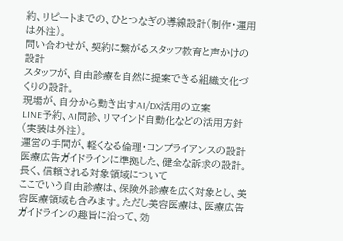約、リピートまでの、ひとつなぎの導線設計(制作・運用は外注)。
問い合わせが、契約に繋がるスタッフ教育と声かけの設計
スタッフが、自由診療を自然に提案できる組織文化づくりの設計。
現場が、自分から動き出すAI/DX活用の立案
LINE予約、AI問診、リマインド自動化などの活用方針(実装は外注)。
運営の手間が、軽くなる倫理・コンプライアンスの設計
医療広告ガイドラインに準拠した、健全な訴求の設計。
長く、信頼される対象領域について
ここでいう自由診療は、保険外診療を広く対象とし、美容医療領域も含みます。ただし美容医療は、医療広告ガイドラインの趣旨に沿って、効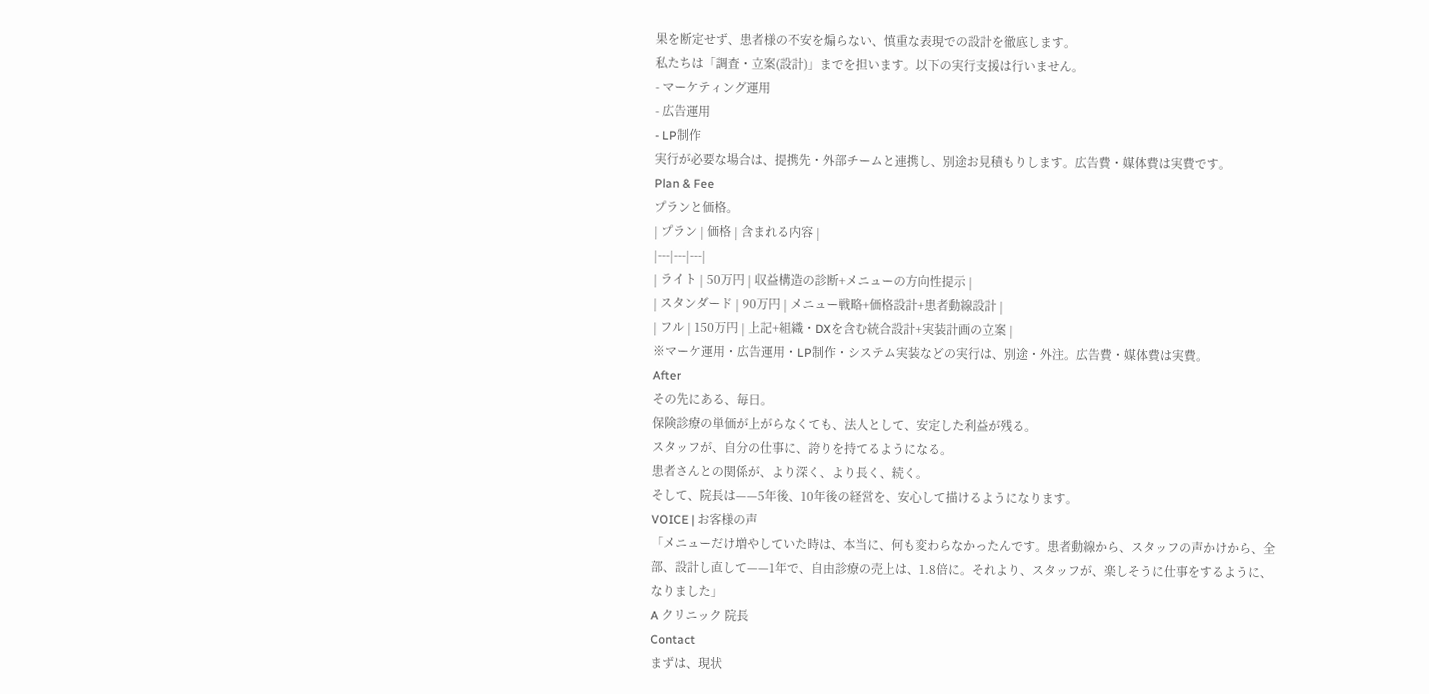果を断定せず、患者様の不安を煽らない、慎重な表現での設計を徹底します。
私たちは「調査・立案(設計)」までを担います。以下の実行支援は行いません。
- マーケティング運用
- 広告運用
- LP制作
実行が必要な場合は、提携先・外部チームと連携し、別途お見積もりします。広告費・媒体費は実費です。
Plan & Fee
プランと価格。
| プラン | 価格 | 含まれる内容 |
|---|---|---|
| ライト | 50万円 | 収益構造の診断+メニューの方向性提示 |
| スタンダード | 90万円 | メニュー戦略+価格設計+患者動線設計 |
| フル | 150万円 | 上記+組織・DXを含む統合設計+実装計画の立案 |
※マーケ運用・広告運用・LP制作・システム実装などの実行は、別途・外注。広告費・媒体費は実費。
After
その先にある、毎日。
保険診療の単価が上がらなくても、法人として、安定した利益が残る。
スタッフが、自分の仕事に、誇りを持てるようになる。
患者さんとの関係が、より深く、より長く、続く。
そして、院長は——5年後、10年後の経営を、安心して描けるようになります。
VOICE | お客様の声
「メニューだけ増やしていた時は、本当に、何も変わらなかったんです。患者動線から、スタッフの声かけから、全部、設計し直して——1年で、自由診療の売上は、1.8倍に。それより、スタッフが、楽しそうに仕事をするように、なりました」
A クリニック 院長
Contact
まずは、現状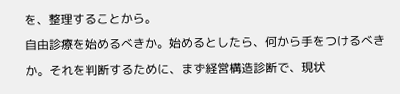を、整理することから。
自由診療を始めるべきか。始めるとしたら、何から手をつけるべきか。それを判断するために、まず経営構造診断で、現状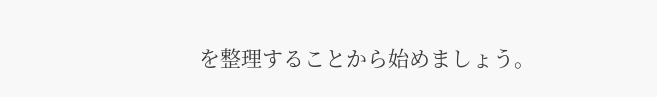を整理することから始めましょう。